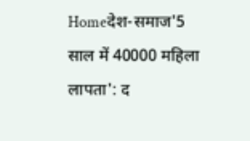Homeदेश-समाज'5 साल में 40000 महिला लापता': द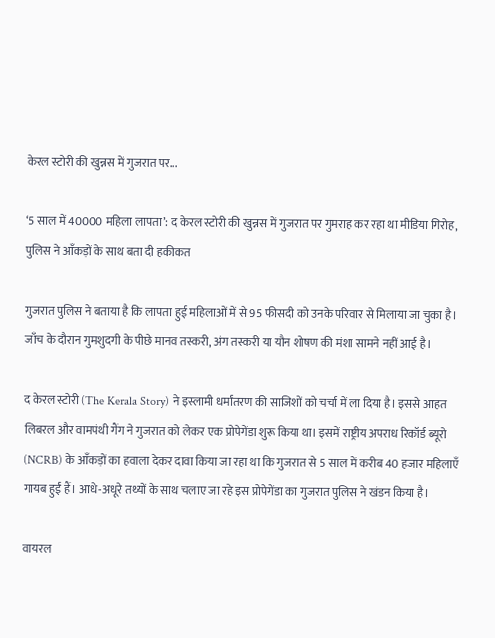केरल स्टोरी की खुन्नस में गुजरात पर...

‘5 साल में 40000 महिला लापता’: द केरल स्टोरी की खुन्नस में गुजरात पर गुमराह कर रहा था मीडिया गिरोह, पुलिस ने आँकड़ों के साथ बता दी हकीकत

गुजरात पुलिस ने बताया है कि लापता हुई महिलाओं में से 95 फीसदी को उनके परिवार से मिलाया जा चुका है। जाँच के दौरान गुमशुदगी के पीछे मानव तस्करी, अंग तस्करी या यौन शोषण की मंशा सामने नहीं आई है।

द केरल स्टोरी (The Kerala Story) ने इस्लामी धर्मांतरण की साजिशों को चर्चा में ला दिया है। इससे आहत लिबरल और वामपंथी गैंग ने गुजरात को लेकर एक प्रोपेगेंडा शुरू किया था। इसमें राष्ट्रीय अपराध रिकॉर्ड ब्यूरो (NCRB) के आँकड़ों का हवाला देकर दावा किया जा रहा था कि गुजरात से 5 साल में करीब 40 हजार महिलाएँ गायब हुईं हैं। आधे-अधूरे तथ्यों के साथ चलाए जा रहे इस प्रोपेगेंडा का गुजरात पुलिस ने खंडन किया है।

वायरल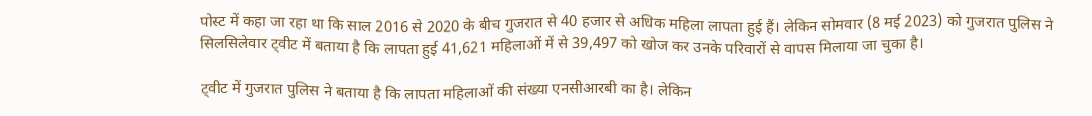पोस्ट में कहा जा रहा था कि साल 2016 से 2020 के बीच गुजरात से 40 हजार से अधिक महिला लापता हुई हैं। लेकिन सोमवार (8 मई 2023) को गुजरात पुलिस ने सिलसिलेवार ट्वीट में बताया है कि लापता हुई 41,621 महिलाओं में से 39,497 को खोज कर उनके परिवारों से वापस मिलाया जा चुका है।

ट्वीट में गुजरात पुलिस ने बताया है कि लापता महिलाओं की संख्या एनसीआरबी का है। लेकिन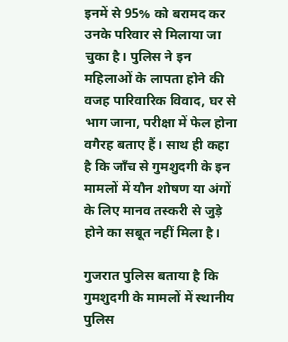इनमें से 95% को बरामद कर उनके परिवार से मिलाया जा चुका है। पुलिस ने इन महिलाओं के लापता होने की वजह पारिवारिक विवाद, घर से भाग जाना, परीक्षा में फेल होना वगैरह बताए हैं। साथ ही कहा है कि जाँच से गुमशुदगी के इन मामलों में यौन शोषण या अंगों के लिए मानव तस्करी से जुड़े होने का सबूत नहीं मिला है।

गुजरात पुलिस बताया है कि गुमशुदगी के मामलों में स्थानीय पुलिस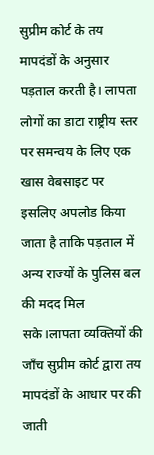सुप्रीम कोर्ट के तय मापदंडों के अनुसार पड़ताल करती है। लापता लोगों का डाटा राष्ट्रीय स्तर पर समन्वय के लिए एक खास वेबसाइट पर इसलिए अपलोड किया जाता है ताकि पड़ताल में अन्य राज्यों के पुलिस बल की मदद मिल सके।लापता व्यक्तियों की जाँच सुप्रीम कोर्ट द्वारा तय मापदंडों के आधार पर की जाती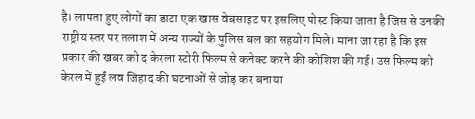है। लापता हुए लोगों का डाटा एक खास वेबसाइट पर इसलिए पोस्ट किया जाता है जिस से उनकी राष्ट्रीय स्तर पर तलाश में अन्य राज्यों के पुलिस बल का सहयोग मिले। माना जा रहा है कि इस प्रकार की खबर को द केरला स्टोरी फिल्म से कनेक्ट करने की कोशिश की गई। उस फिल्म को केरल में हुईं लव जिहाद की घटनाओं से जोड़ कर बनाया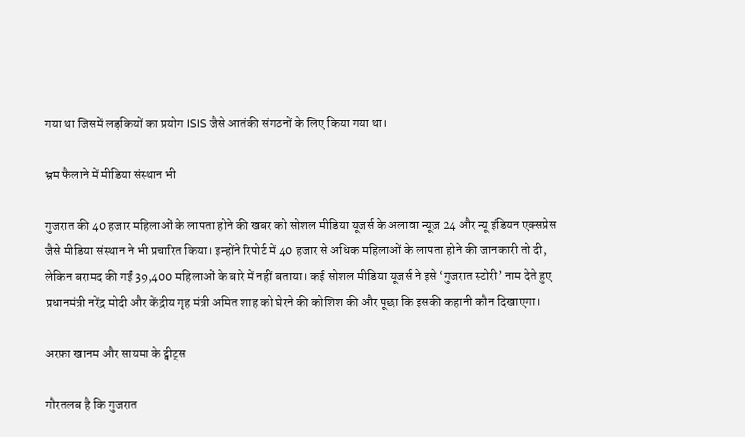गया था जिसमें लड़कियों का प्रयोग ISIS जैसे आतंकी संगठनों के लिए किया गया था।

भ्रम फैलाने में मीडिया संस्थान भी

गुजरात की 40 हजार महिलाओं के लापता होने की खबर को सोशल मीडिया यूजर्स के अलावा न्यूज़ 24 और न्यू इंडियन एक्सप्रेस जैसे मीडिया संस्थान ने भी प्रचारित किया। इन्होंने रिपोर्ट में 40 हजार से अधिक महिलाओं के लापता होने की जानकारी तो दी, लेकिन बरामद की गईं 39,400 महिलाओं के बारे में नहीं बताया। कई सोशल मीडिया यूजर्स ने इसे ‘गुजरात स्टोरी’ नाम देते हुए प्रधानमंत्री नरेंद्र मोदी और केंद्रीय गृह मंत्री अमित शाह को घेरने की कोशिश की और पूछा कि इसकी कहानी कौन दिखाएगा।

अरफ़ा खानम और सायमा के ट्वीट्स

गौरतलब है कि गुजरात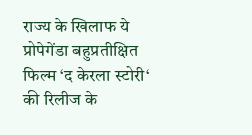राज्य के खिलाफ ये प्रोपेगेंडा बहुप्रतीक्षित फिल्म ‘द केरला स्टोरी‘ की रिलीज के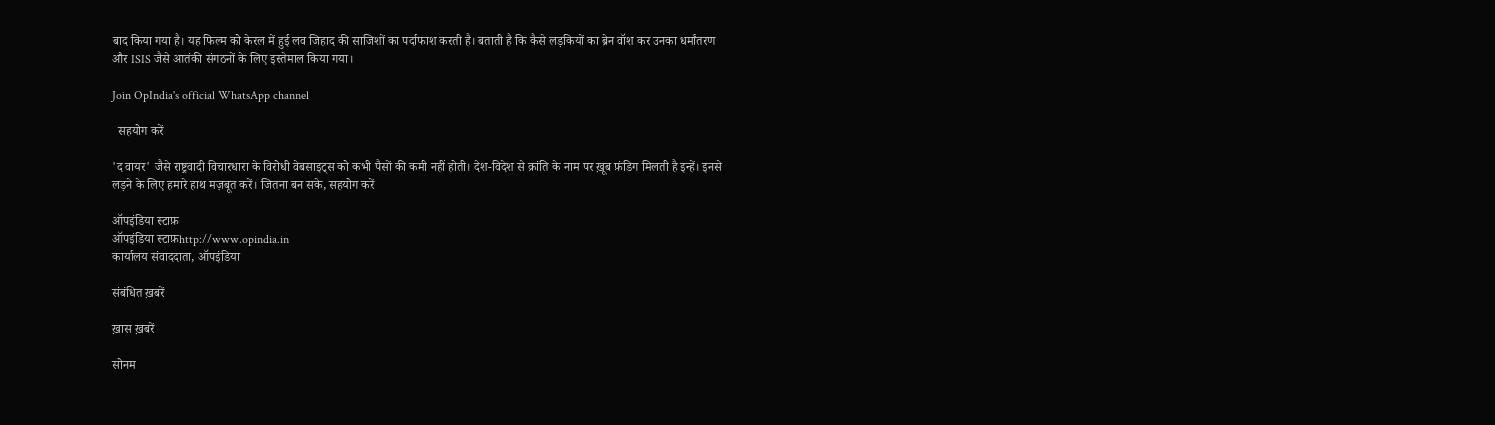बाद किया गया है। यह फिल्म को केरल में हुई लव जिहाद की साजिशों का पर्दाफाश करती है। बताती है कि कैसे लड़कियों का ब्रेन वॉश कर उनका धर्मांतरण और ISIS जैसे आतंकी संगठनों के लिए इस्तेमाल किया गया।

Join OpIndia's official WhatsApp channel

  सहयोग करें

'द वायर' जैसे राष्ट्रवादी विचारधारा के विरोधी वेबसाइट्स को कभी पैसों की कमी नहीं होती। देश-विदेश से क्रांति के नाम पर ख़ूब फ़ंडिग मिलती है इन्हें। इनसे लड़ने के लिए हमारे हाथ मज़बूत करें। जितना बन सके, सहयोग करें

ऑपइंडिया स्टाफ़
ऑपइंडिया स्टाफ़http://www.opindia.in
कार्यालय संवाददाता, ऑपइंडिया

संबंधित ख़बरें

ख़ास ख़बरें

सोनम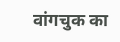वांगचुक का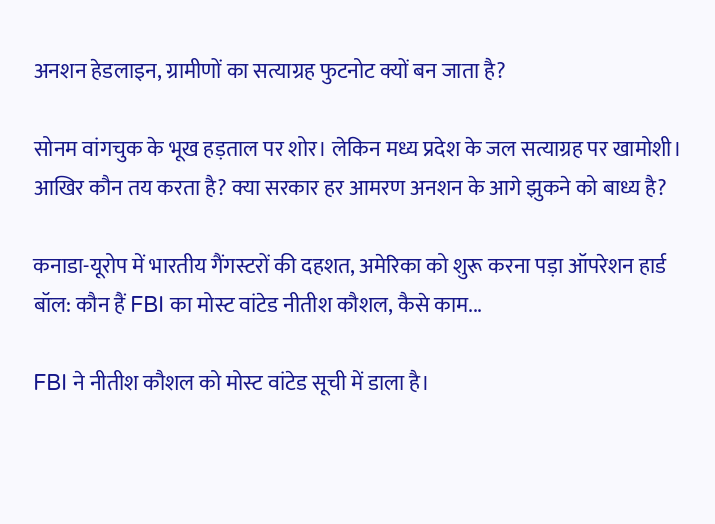अनशन हेडलाइन, ग्रामीणों का सत्याग्रह फुटनोट क्यों बन जाता है?

सोनम वांगचुक के भूख हड़ताल पर शोर। लेकिन मध्य प्रदेश के जल सत्याग्रह पर खामोशी। आखिर कौन तय करता है? क्या सरकार हर आमरण अनशन के आगे झुकने को बाध्य है?

कनाडा-यूरोप में भारतीय गैंगस्टरों की दहशत, अमेरिका को शुरू करना पड़ा ऑपरेशन हार्ड बॉल: कौन हैं FBI का मोस्ट वांटेड नीतीश कौशल, कैसे काम...

FBI ने नीतीश कौशल को मोस्ट वांटेड सूची में डाला है।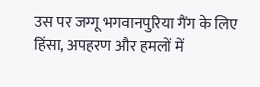उस पर जग्गू भगवानपुरिया गैंग के लिए हिंसा, अपहरण और हमलों में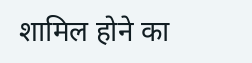शामिल होने का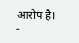आरोप है।
-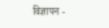विज्ञापन -